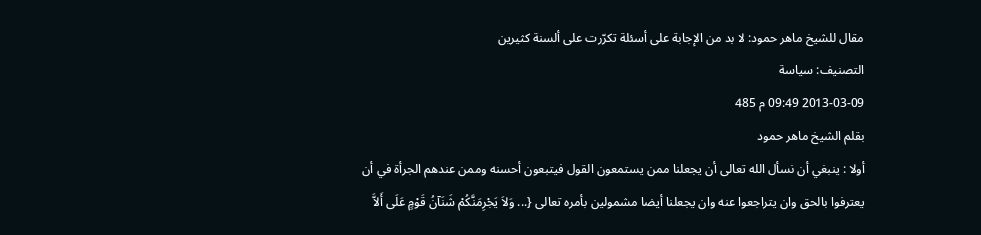مقال للشيخ ماهر حمود: لا بد من الإجابة على أسئلة تكرّرت على ألسنة كثيرين
التصنيف: سياسة
2013-03-09 09:49 م 485
بقلم الشيخ ماهر حمود
أولا : ينبغي أن نسأل الله تعالى أن يجعلنا ممن يستمعون القول فيتبعون أحسنه وممن عندهم الجرأة في أن يعترفوا بالحق وان يتراجعوا عنه وان يجعلنا أيضا مشمولين بأمره تعالى {... وَلاَ يَجْرِمَنَّكُمْ شَنَآنُ قَوْمٍ عَلَى أَلاَّ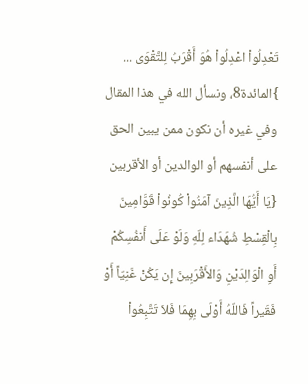تَعْدِلُواْ اعْدِلُواْ هُوَ أَقْرَبُ لِلتَّقْوَى ... }المائدة8، ونسأل الله في هذا المقال وفي غيره أن نكون ممن يبين الحق على أنفسهم أو الوالدين أو الأقربين {يَا أَيُّهَا الَّذِينَ آمَنُواْ كُونُواْ قَوَّامِينَ بِالْقِسْطِ شُهَدَاء لِلّهِ وَلَوْ عَلَى أَنفُسِكُمْ أَوِ الْوَالِدَيْنِ وَالأَقْرَبِينَ إِن يَكُنْ غَنِيّاً أَوْ فَقَيراً فَاللّهُ أَوْلَى بِهِمَا فَلاَ تَتَّبِعُواْ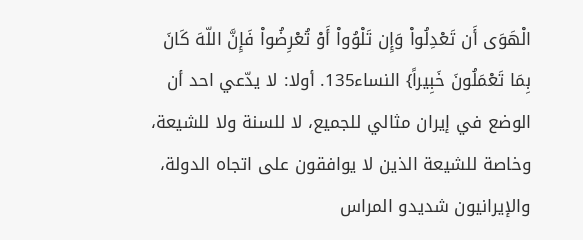الْهَوَى أَن تَعْدِلُواْ وَإِن تَلْوُواْ أَوْ تُعْرِضُواْ فَإِنَّ اللّهَ كَانَ بِمَا تَعْمَلُونَ خَبِيراً} النساء135. أولا: لا يدّعي احد أن الوضع في إيران مثالي للجميع، لا للسنة ولا للشيعة، وخاصة للشيعة الذين لا يوافقون على اتجاه الدولة، والإيرانيون شديدو المراس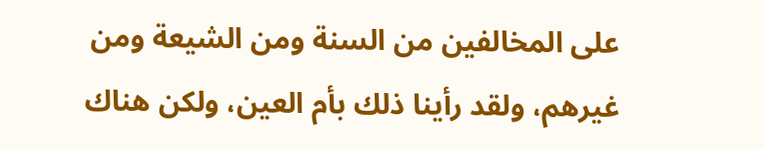على المخالفين من السنة ومن الشيعة ومن غيرهم، ولقد رأينا ذلك بأم العين، ولكن هناك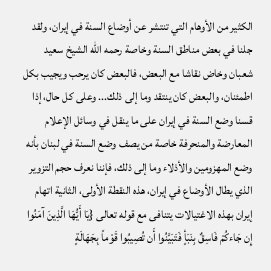الكثير من الأوهام التي تنتشر عن أوضاع السنة في إيران، ولقد جلنا في بعض مناطق السنة وخاصة رحمه الله الشيخ سعيد شعبان وخاض نقاشا مع البعض، فالبعض كان يرحب ويجيب بكل اطمئنان، والبعض كان ينتقد وما إلى ذلك... وعلى كل حال، إذا قسنا وضع السنة في إيران على ما ينقل في وسائل الإعلام المعارضة والمنحرفة خاصة من يصف وضع السنة في لبنان بأنه وضع المهزومين والأذلاء وما إلى ذلك، فإننا نعرف حجم التزوير الذي يطال الأوضاع في إيران، هذه النقطة الأولى، الثانية اتهام إيران بهذه الاغتيالات يتنافى مع قوله تعالى {يَا أَيُّهَا الَّذِينَ آمَنُوا إِن جَاءكُمْ فَاسِقٌ بِنَبَأٍ فَتَبَيَّنُوا أَن تُصِيبُوا قَوْماً بِجَهَالَةٍ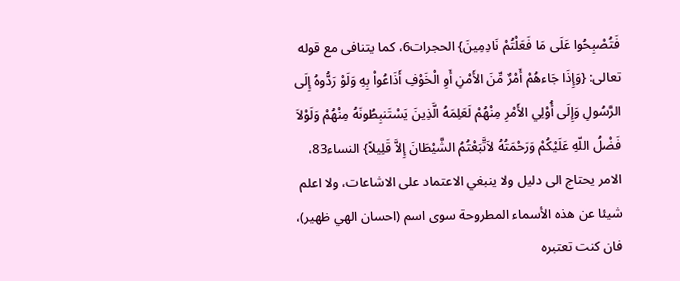فَتُصْبِحُوا عَلَى مَا فَعَلْتُمْ نَادِمِينَ} الحجرات6، كما يتنافى مع قوله تعالى: {وَإِذَا جَاءهُمْ أَمْرٌ مِّنَ الأَمْنِ أَوِ الْخَوْفِ أَذَاعُواْ بِهِ وَلَوْ رَدُّوهُ إِلَى الرَّسُولِ وَإِلَى أُوْلِي الأَمْرِ مِنْهُمْ لَعَلِمَهُ الَّذِينَ يَسْتَنبِطُونَهُ مِنْهُمْ وَلَوْلاَ فَضْلُ اللّهِ عَلَيْكُمْ وَرَحْمَتُهُ لاَتَّبَعْتُمُ الشَّيْطَانَ إِلاَّ قَلِيلاً} النساء83، الامر يحتاج الى دليل ولا ينبغي الاعتماد على الاشاعات، ولا اعلم شيئا عن هذه الأسماء المطروحة سوى اسم (احسان الهي ظهير)، فان كنت تعتبره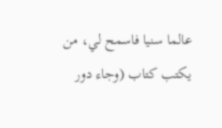عالما سنيا فاسمح لي، من يكتب كتاب (وجاء دور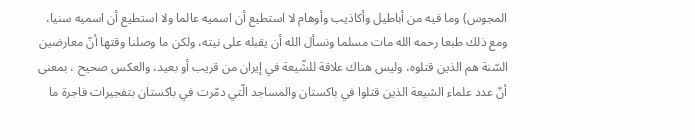المجوس) وما فيه من أباطيل وأكاذيب وأوهام لا استطيع أن اسميه عالما ولا استطيع أن اسميه سنيا، ومع ذلك طبعا رحمه الله مات مسلما ونسأل الله أن يقبله على نيته، ولكن ما وصلنا وقتها أنّ معارضين السّنة هم الذين قتلوه، وليس هناك علاقة للشّيعة في إيران من قريب أو بعيد، والعكس صحيح ، بمعنى أنّ عدد علماء الشيعة الذين قتلوا في باكستان والمساجد الّتي دمّرت في باكستان بتفجيرات فاجرة ما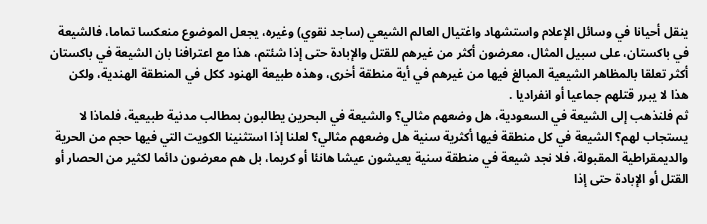ينقل أحيانا في وسائل الإعلام واستشهاد واغتيال العالم الشيعي (ساجد نقوي) وغيره، يجعل الموضوع منعكسا تماما، فالشيعة في باكستان، على سبيل المثال، معرضون أكثر من غيرهم للقتل والإبادة حتى إذا شئتم، هذا مع اعترافنا بان الشيعة في باكستان أكثر تعلقا بالمظاهر الشيعية المبالغ فيها من غيرهم في أية منطقة أخرى، وهذه طبيعة الهنود ككل في المنطقة الهندية، ولكن هذا لا يبرر قتلهم جماعيا أو انفراديا .
ثم فلنذهب إلى الشيعة في السعودية، هل وضعهم مثالي؟ والشيعة في البحرين يطالبون بمطالب مدنية طبيعية، فلماذا لا يستجاب لهم؟ الشيعة في كل منطقة فيها أكثرية سنية هل وضعهم مثالي؟ لعلنا إذا استثنينا الكويت التي فيها حجم من الحرية والديمقراطية المقبولة، فلا نجد شيعة في منطقة سنية يعيشون عيشا هانئا أو كريما، بل هم معرضون دائما لكثير من الحصار أو القتل أو الإبادة حتى إذا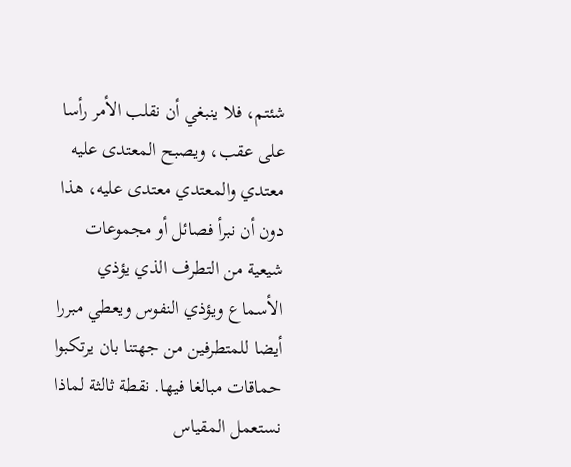شئتم، فلا ينبغي أن نقلب الأمر رأسا على عقب، ويصبح المعتدى عليه معتدي والمعتدي معتدى عليه، هذا دون أن نبرأ فصائل أو مجموعات شيعية من التطرف الذي يؤذي الأسماع ويؤذي النفوس ويعطي مبررا أيضا للمتطرفين من جهتنا بان يرتكبوا حماقات مبالغا فيها. نقطة ثالثة لماذا نستعمل المقياس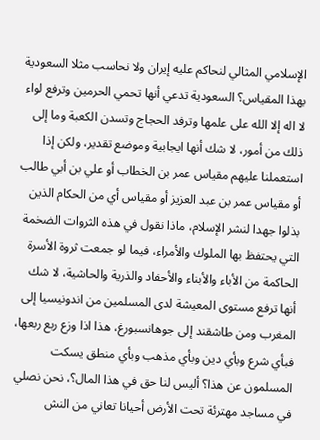الإسلامي المثالي لنحاكم عليه إيران ولا نحاسب مثلا السعودية بهذا المقياس؟ السعودية تدعي أنها تحمي الحرمين وترفع لواء لا اله إلا الله على علمها وترفد الحجاج وتسدن الكعبة وما إلى ذلك من أمور، لا شك أنها ايجابية وموضع تقدير، ولكن إذا استعملنا عليهم مقياس عمر بن الخطاب أو علي بن أبي طالب أو مقياس عمر بن عبد العزيز أو مقياس أي من الحكام الذين بذلوا جهدا لنشر الإسلام، ماذا نقول في هذه الثروات الضخمة التي يحتفظ بها الملوك والأمراء، فيما لو جمعت ثروة الأسرة الحاكمة من الأباء والأبناء والأحفاد والذرية والحاشية، لا شك أنها ترفع مستوى المعيشة لدى المسلمين من اندونيسيا إلى المغرب ومن طاشقند إلى جوهانسبورغ، هذا اذا وزع ربع ربعها، فبأي شرع وبأي دين وبأي مذهب وبأي منطق يسكت المسلمون عن هذا؟ أليس لنا حق في هذا المال؟، نحن نصلي في مساجد مهترئة تحت الأرض أحيانا تعاني من النش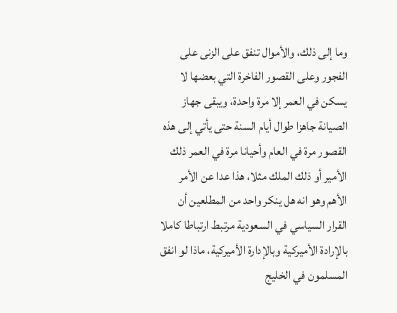وما إلى ذلك، والأموال تنفق على الزنى على الفجور وعلى القصور الفاخرة التي بعضها لا يسكن في العمر إلا مرة واحدة، ويبقى جهاز الصيانة جاهزا طوال أيام السنة حتى يأتي إلى هذه القصور مرة في العام وأحيانا مرة في العمر ذلك الأمير أو ذلك الملك مثلا، هذا عدا عن الأمر الأهم وهو انه هل ينكر واحد من المطلعين أن القرار السياسي في السعودية مرتبط ارتباطا كاملا بالإرادة الأميركية وبالإدارة الأميركية، ماذا لو انفق المسلمون في الخليج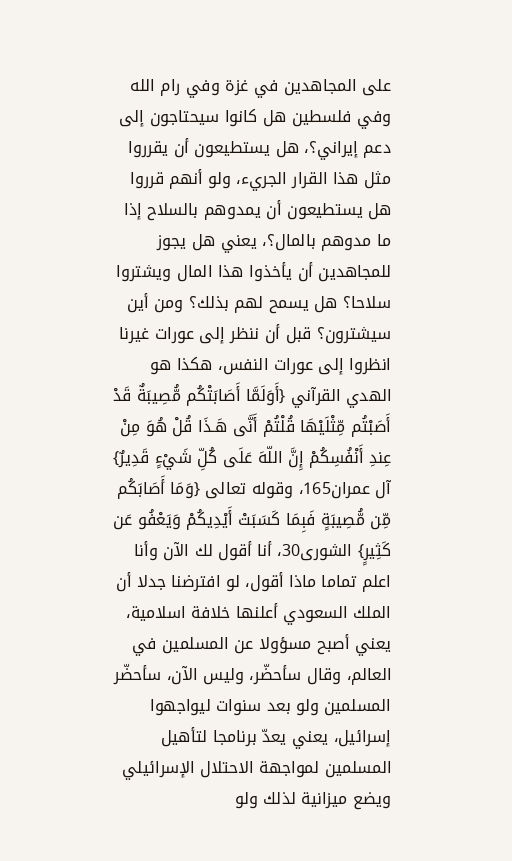على المجاهدين في غزة وفي رام الله وفي فلسطين هل كانوا سيحتاجون إلى دعم إيراني؟، هل يستطيعون أن يقرروا مثل هذا القرار الجريء، ولو أنهم قرروا هل يستطيعون أن يمدوهم بالسلاح إذا ما مدوهم بالمال؟، يعني هل يجوز للمجاهدين أن يأخذوا هذا المال ويشتروا سلاحا؟ هل يسمح لهم بذلك؟ ومن أين سيشترون؟ قبل أن ننظر إلى عورات غيرنا انظروا إلى عورات النفس، هكذا هو الهدي القرآني {أَوَلَمَّا أَصَابَتْكُم مُّصِيبَةٌ قَدْ أَصَبْتُم مِّثْلَيْهَا قُلْتُمْ أَنَّى هَـذَا قُلْ هُوَ مِنْ عِندِ أَنْفُسِكُمْ إِنَّ اللّهَ عَلَى كُلِّ شَيْءٍ قَدِيرٌ} آل عمران165، وقوله تعالى {وَمَا أَصَابَكُم مِّن مُّصِيبَةٍ فَبِمَا كَسَبَتْ أَيْدِيكُمْ وَيَعْفُو عَن كَثِيرٍ} الشورى30، أنا أقول لك الآن وأنا اعلم تماما ماذا أقول، لو افترضنا جدلا أن الملك السعودي أعلنها خلافة اسلامية، يعني أصبح مسؤولا عن المسلمين في العالم، وقال سأحضّر، وليس الآن، سأحضّر المسلمين ولو بعد سنوات ليواجهوا إسرائيل، يعني يعدّ برنامجا لتأهيل المسلمين لمواجهة الاحتلال الإسرائيلي ويضع ميزانية لذلك ولو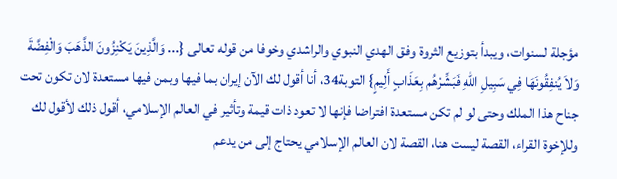مؤجلة لسنوات، ويبدأ بتوزيع الثروة وفق الهدي النبوي والراشدي وخوفا من قوله تعالى {... وَالَّذِينَ يَكْنِزُونَ الذَّهَبَ وَالْفِضَّةَ وَلاَ يُنفِقُونَهَا فِي سَبِيلِ اللّهِ فَبَشِّرْهُم بِعَذَابٍ أَلِيمٍ} التوبة34، أنا أقول لك الآن إيران بما فيها وبمن فيها مستعدة لان تكون تحت جناح هذا الملك وحتى لو لم تكن مستعدة افتراضا فإنها لا تعود ذات قيمة وتأثير في العالم الإسلامي، أقول ذلك لأقول لك وللإخوة القراء، القصة ليست هنا، القصة لان العالم الإسلامي يحتاج إلى من يدعم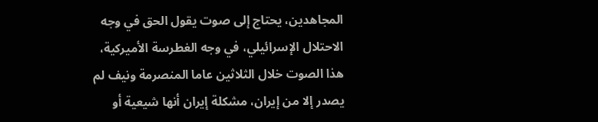المجاهدين، يحتاج إلى صوت يقول الحق في وجه الاحتلال الإسرائيلي، في وجه الغطرسة الأميركية، هذا الصوت خلال الثلاثين عاما المنصرمة ونيف لم يصدر إلا من إيران، مشكلة إيران أنها شيعية أو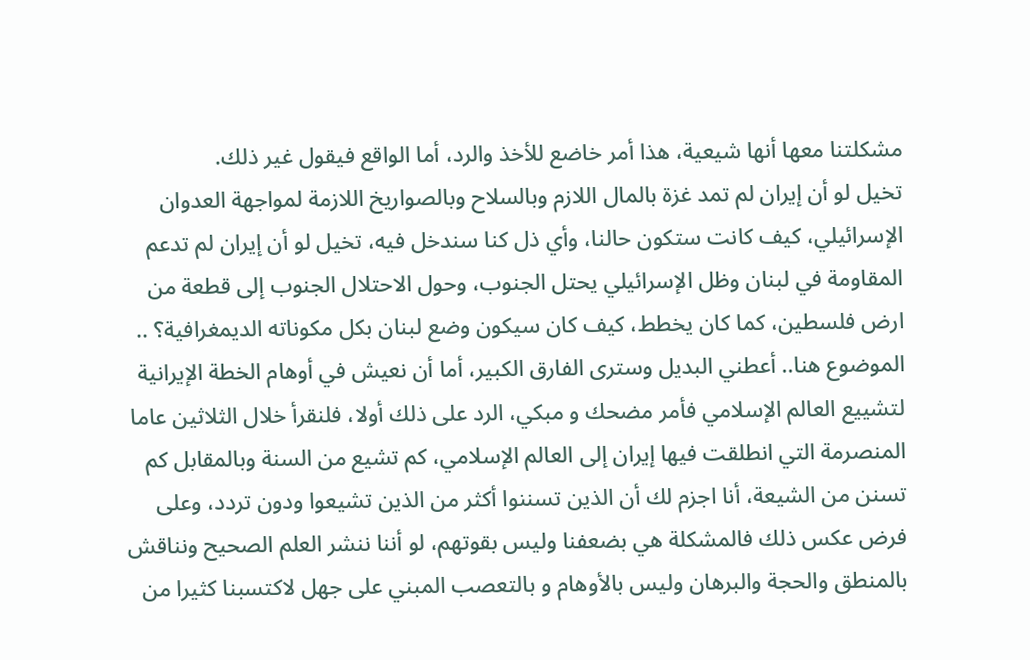مشكلتنا معها أنها شيعية، هذا أمر خاضع للأخذ والرد، أما الواقع فيقول غير ذلك.
تخيل لو أن إيران لم تمد غزة بالمال اللازم وبالسلاح وبالصواريخ اللازمة لمواجهة العدوان الإسرائيلي، كيف كانت ستكون حالنا، وأي ذل كنا سندخل فيه، تخيل لو أن إيران لم تدعم المقاومة في لبنان وظل الإسرائيلي يحتل الجنوب، وحول الاحتلال الجنوب إلى قطعة من ارض فلسطين، كما كان يخطط، كيف كان سيكون وضع لبنان بكل مكوناته الديمغرافية؟ ..
الموضوع هنا.. أعطني البديل وسترى الفارق الكبير، أما أن نعيش في أوهام الخطة الإيرانية لتشييع العالم الإسلامي فأمر مضحك و مبكي، الرد على ذلك أولا، فلنقرأ خلال الثلاثين عاما المنصرمة التي انطلقت فيها إيران إلى العالم الإسلامي، كم تشيع من السنة وبالمقابل كم تسنن من الشيعة، أنا اجزم لك أن الذين تسننوا أكثر من الذين تشيعوا ودون تردد، وعلى فرض عكس ذلك فالمشكلة هي بضعفنا وليس بقوتهم، لو أننا ننشر العلم الصحيح ونناقش بالمنطق والحجة والبرهان وليس بالأوهام و بالتعصب المبني على جهل لاكتسبنا كثيرا من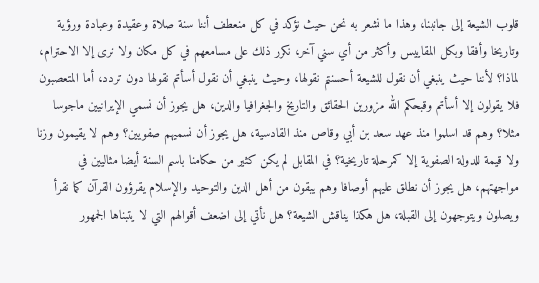قلوب الشيعة إلى جانبنا، وهذا ما نشعر به نحن حيث نؤكد في كل منعطف أننا سنة صلاة وعقيدة وعبادة ورؤية وتاريخا وأفقا وبكل المقاييس وأكثر من أي سني آخر، نكرر ذلك على مسامعهم في كل مكان ولا نرى إلا الاحترام، لماذا؟ لأننا حيث ينبغي أن نقول للشيعة أحسنتم نقولها، وحيث ينبغي أن نقول أسأتم نقولها دون تردد، أما المتعصبون فلا يقولون إلا أسأتم وقبحكم الله مزورين الحقائق والتاريخ والجغرافيا والدين، هل يجوز أن نسمي الإيرانيين ماجوسا مثلا؟ وهم قد اسلموا منذ عهد سعد بن أبي وقاص منذ القادسية، هل يجوز أن نسميهم صفويين؟ وهم لا يقيمون وزنا ولا قيمة للدولة الصفوية إلا كمرحلة تاريخية؟ في المقابل لم يكن كثير من حكامنا باسم السنة أيضا مثاليين في مواجهتهم، هل يجوز أن نطلق عليهم أوصافا وهم يبقون من أهل الدين والتوحيد والإسلام يقرؤون القرآن كما نقرأ ويصلون ويتوجهون إلى القبلة، هل هكذا يناقش الشيعة؟ هل نأتي إلى اضعف أقوالهم التي لا يتبناها الجمهور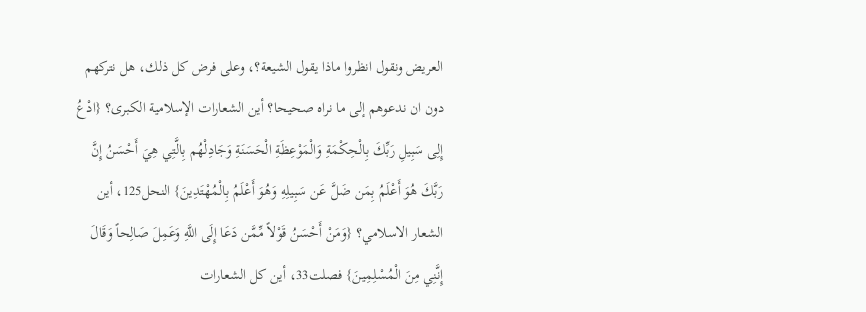العريض ونقول انظروا ماذا يقول الشيعة؟، وعلى فرض كل ذلك، هل نتركهم دون ان ندعوهم إلى ما نراه صحيحا؟ أين الشعارات الإسلامية الكبرى؟ {ادْعُ إِلِى سَبِيلِ رَبِّكَ بِالْحِكْمَةِ وَالْمَوْعِظَةِ الْحَسَنَةِ وَجَادِلْهُم بِالَّتِي هِيَ أَحْسَنُ إِنَّ رَبَّكَ هُوَ أَعْلَمُ بِمَن ضَلَّ عَن سَبِيلِهِ وَهُوَ أَعْلَمُ بِالْمُهْتَدِينَ} النحل125، أين الشعار الاسلامي؟ {وَمَنْ أَحْسَنُ قَوْلاً مِّمَّن دَعَا إِلَى اللَّهِ وَعَمِلَ صَالِحاً وَقَالَ إِنَّنِي مِنَ الْمُسْلِمِينَ} فصلت33، أين كل الشعارات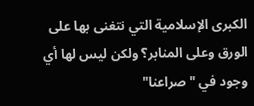الكبرى الإسلامية التي نتغنى بها على الورق وعلى المنابر؟ ولكن ليس لها أي وجود في "صراعنا"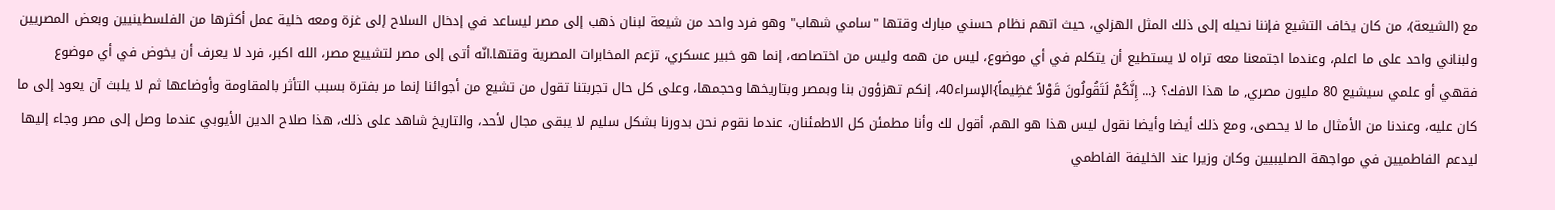مع (الشيعة)، من كان يخاف التشيع فإننا نحيله إلى ذلك المثل الهزلي، حيث اتهم نظام حسني مبارك وقتها "سامي شهاب" وهو فرد واحد من شيعة لبنان ذهب إلى مصر ليساعد في إدخال السلاح إلى غزة ومعه خلية عمل أكثرها من الفلسطينيين وبعض المصريين ولبناني واحد على ما اعلم، وعندما اجتمعنا معه تراه لا يستطيع أن يتكلم في أي موضوع، ليس من همه وليس من اختصاصه، إنما هو خبير عسكري، تزعم المخابرات المصرية وقتها.انّه أتى إلى مصر لتشييع مصر، الله اكبر، فرد لا يعرف أن يخوض في أي موضوع فقهي أو علمي سيشيع 80 مليون مصري, ما هذا الافك؟ {... إِنَّكُمْ لَتَقُولُونَ قَوْلاً عَظِيماً}الإسراء40، إنكم تهزؤون بنا وبمصر وبتاريخها وحجمها، وعلى كل حال تجربتنا تقول من تشيع من أجوائنا إنما مر بفترة بسبب التأثر بالمقاومة وأوضاعها ثم لا يلبث آن يعود إلى ما كان عليه، وعندنا من الأمثال ما لا يحصى، ومع ذلك أيضا وأيضا نقول ليس هذا هو الهم، أقول لك وأنا مطمئن كل الاطمئنان، عندما نقوم نحن بدورنا بشكل سليم لا يبقى مجال لأحد، والتاريخ شاهد على ذلك، هذا صلاح الدين الأيوبي عندما وصل إلى مصر وجاء إليها ليدعم الفاطميين في مواجهة الصليبيين وكان وزيرا عند الخليفة الفاطمي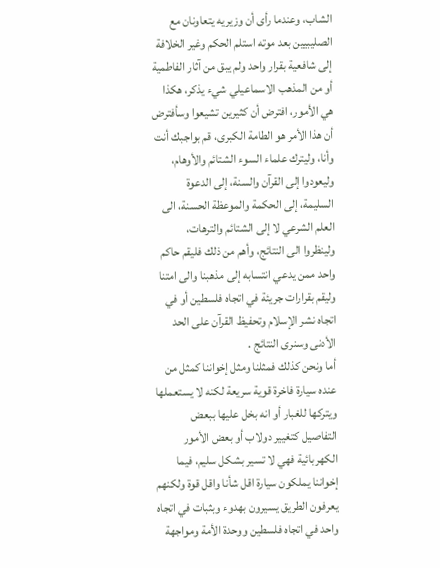الشاب، وعندما رأى أن وزيريه يتعاونان مع الصليبيين بعد موته استلم الحكم وغير الخلافة إلى شافعية بقرار واحد ولم يبق من آثار الفاطمية أو من المذهب الاسماعيلي شيء يذكر، هكذا هي الأمور، افترض أن كثيرين تشيعوا وسأفترض أن هذا الأمر هو الطامة الكبرى، قم بواجبك أنت وأنا، وليترك علماء السوء الشتائم والأوهام، وليعودوا إلى القرآن والسنة، إلى الدعوة السليمة، إلى الحكمة والموعظة الحسنة، الى العلم الشرعي لا إلى الشتائم والترهات، ولينظروا الى النتائج، وأهم من ذلك فليقم حاكم واحد ممن يدعي انتسابه إلى مذهبنا والى امتنا وليقم بقرارات جريئة في اتجاه فلسطين أو في اتجاه نشر الإسلام وتحفيظ القرآن على الحد الأدنى وسنرى النتائج .
أما ونحن كذلك فمثلنا ومثل إخواننا كمثل من عنده سيارة فاخرة قوية سريعة لكنه لا يستعملها ويتركها للغبار أو انه بخل عليها ببعض التفاصيل كتغيير دولاب أو بعض الأمور الكهربائية فهي لا تسير بشكل سليم، فيما إخواننا يملكون سيارة اقل شأنا واقل قوة ولكنهم يعرفون الطريق يسيرون بهدوء وبثبات في اتجاه واحد في اتجاه فلسطين ووحدة الأمة ومواجهة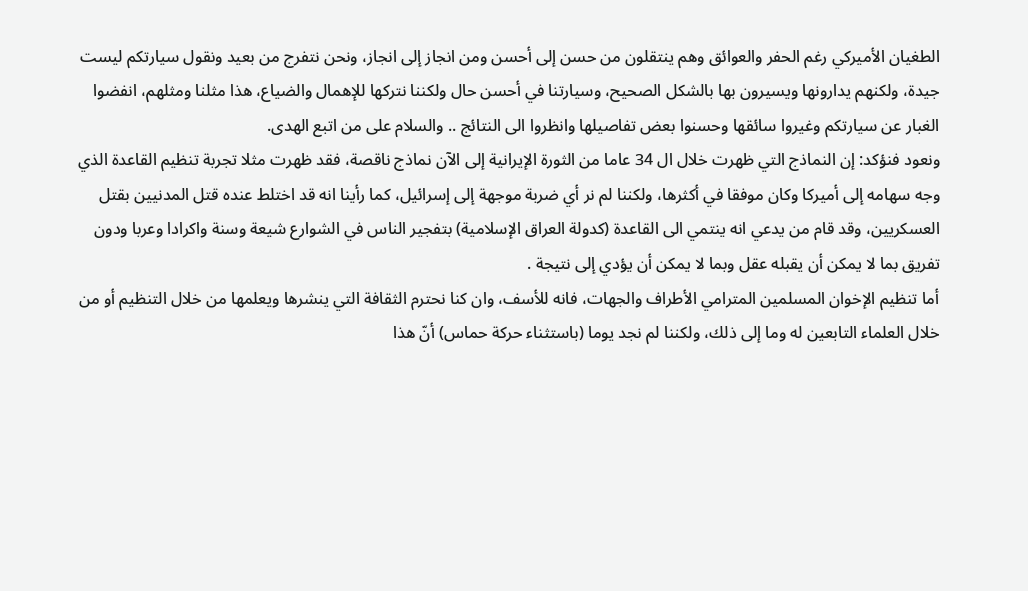الطغيان الأميركي رغم الحفر والعوائق وهم ينتقلون من حسن إلى أحسن ومن انجاز إلى انجاز، ونحن نتفرج من بعيد ونقول سيارتكم ليست جيدة، ولكنهم يدارونها ويسيرون بها بالشكل الصحيح، وسيارتنا في أحسن حال ولكننا نتركها للإهمال والضياع، هذا مثلنا ومثلهم، انفضوا الغبار عن سيارتكم وغيروا سائقها وحسنوا بعض تفاصيلها وانظروا الى النتائج .. والسلام على من اتبع الهدى.
ونعود فنؤكد: إن النماذج التي ظهرت خلال ال 34 عاما من الثورة الإيرانية إلى الآن نماذج ناقصة، فقد ظهرت مثلا تجربة تنظيم القاعدة الذي وجه سهامه إلى أميركا وكان موفقا في أكثرها، ولكننا لم نر أي ضربة موجهة إلى إسرائيل، كما رأينا انه قد اختلط عنده قتل المدنيين بقتل العسكريين، وقد قام من يدعي انه ينتمي الى القاعدة (كدولة العراق الإسلامية) بتفجير الناس في الشوارع شيعة وسنة واكرادا وعربا ودون تفريق بما لا يمكن أن يقبله عقل وبما لا يمكن أن يؤدي إلى نتيجة .
أما تنظيم الإخوان المسلمين المترامي الأطراف والجهات، فانه للأسف، وان كنا نحترم الثقافة التي ينشرها ويعلمها من خلال التنظيم أو من خلال العلماء التابعين له وما إلى ذلك، ولكننا لم نجد يوما (باستثناء حركة حماس) أنّ هذا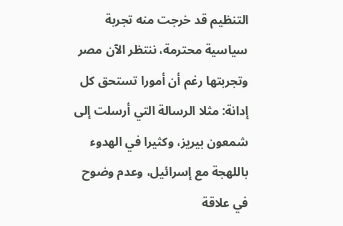التنظيم قد خرجت منه تجربة سياسية محترمة، ننتظر الآن مصر وتجربتها رغم أن أمورا تستحق كل إدانة: مثلا الرسالة التي أرسلت إلى شمعون بيريز، وكثيرا في الهدوء باللهجة مع إسرائيل، وعدم وضوح في علاقة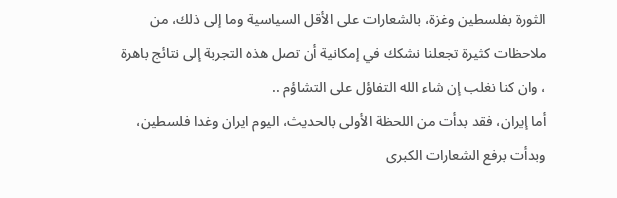الثورة بفلسطين وغزة، بالشعارات على الأقل السياسية وما إلى ذلك، من ملاحظات كثيرة تجعلنا نشكك في إمكانية أن تصل هذه التجربة إلى نتائج باهرة ، وان كنا نغلب إن شاء الله التفاؤل على التشاؤم ..
أما إيران، فقد بدأت من اللحظة الأولى بالحديث، اليوم ايران وغدا فلسطين، وبدأت برفع الشعارات الكبرى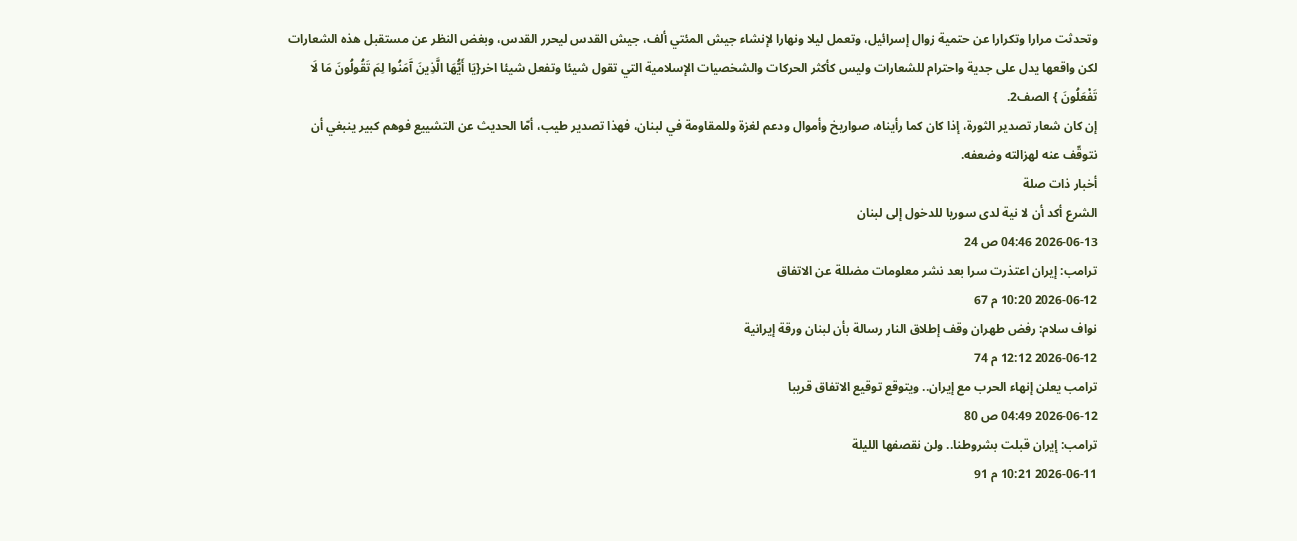وتحدثت مرارا وتكرارا عن حتمية زوال إسرائيل، وتعمل ليلا ونهارا لإنشاء جيش المئتي ألف، جيش القدس ليحرر القدس، وبغض النظر عن مستقبل هذه الشعارات لكن واقعها يدل على جدية واحترام للشعارات وليس كأكثر الحركات والشخصيات الإسلامية التي تقول شيئا وتفعل شيئا اخر{يَا أَيُّهَا الَّذِينَ آَمَنُوا لِمَ تَقُولُونَ مَا لَا تَفْعَلُونَ } الصف2.
إن كان شعار تصدير الثورة، إذا كان كما رأيناه، صواريخ وأموال ودعم لغزة وللمقاومة في لبنان، فهذا تصدير طيب، أمّا الحديث عن التشييع فوهم كبير ينبغي أن نتوقّف عنه لهزالته وضعفه.
أخبار ذات صلة
الشرع أكد أن لا نية لدى سوريا للدخول إلى لبنان
2026-06-13 04:46 ص 24
ترامب: إيران اعتذرت سرا بعد نشر معلومات مضللة عن الاتفاق
2026-06-12 10:20 م 67
نواف سلام: رفض طهران وقف إطلاق النار رسالة بأن لبنان ورقة إيرانية
2026-06-12 12:12 م 74
ترامب يعلن إنهاء الحرب مع إيران.. ويتوقع توقيع الاتفاق قريبا
2026-06-12 04:49 ص 80
ترامب: إيران قبلت بشروطنا.. ولن نقصفها الليلة
2026-06-11 10:21 م 91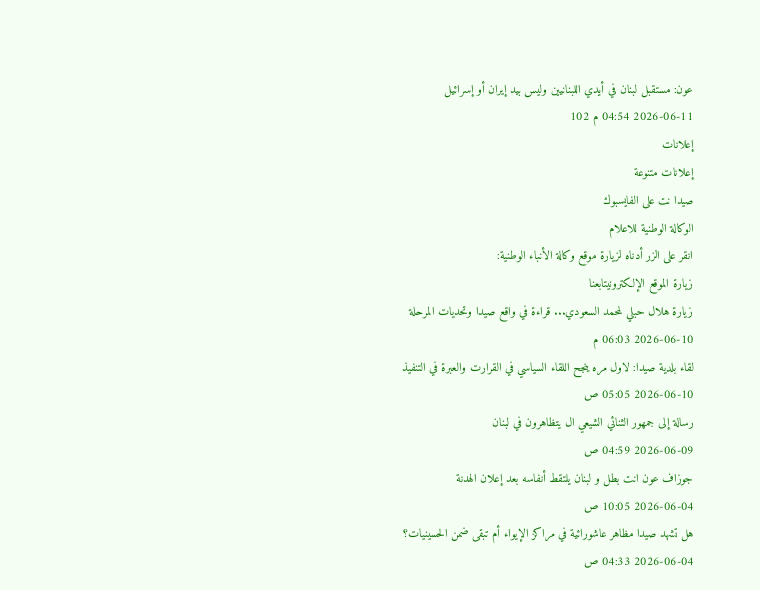عون: مستقبل لبنان في أيدي اللبنانيين وليس بيد إيران أو إسرائيل
2026-06-11 04:54 م 102
إعلانات
إعلانات متنوعة
صيدا نت على الفايسبوك
الوكالة الوطنية للاعلام
انقر على الزر أدناه لزيارة موقع وكالة الأنباء الوطنية:
زيارة الموقع الإلكترونيتابعنا
زيارة هلال حبلي لمحمد السعودي... قراءة في واقع صيدا وتحديات المرحلة
2026-06-10 06:03 م
لقاء بلدية صيدا: لاول مره ينجح اللقاء السياسي في القرارت والعبرة في التنفيذ
2026-06-10 05:05 ص
رسالة إلى جمهور الثنائي الشيعي ال يتظاهرون في لبنان
2026-06-09 04:59 ص
جوزاف عون انت بطل و لبنان يلتقط أنفاسه بعد إعلان الهدنة
2026-06-04 10:05 ص
هل تشهد صيدا مظاهر عاشورائية في مراكز الإيواء أم تبقى ضمن الحسينيات؟
2026-06-04 04:33 ص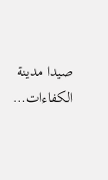صيدا مدينة الكفاءات…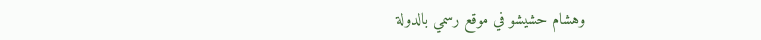وهشام حشيشو في موقع رسمي بالدولة